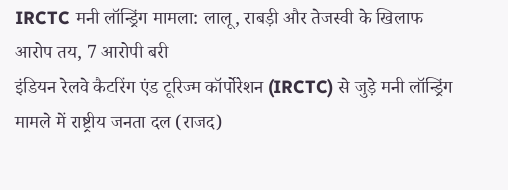IRCTC मनी लॉन्ड्रिंग मामला: लालू, राबड़ी और तेजस्वी के खिलाफ आरोप तय, 7 आरोपी बरी
इंडियन रेलवे कैटरिंग एंड टूरिज्म कॉर्पोरेशन (IRCTC) से जुड़े मनी लॉन्ड्रिंग मामले में राष्ट्रीय जनता दल (राजद)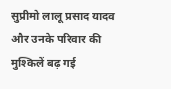सुप्रीमो लालू प्रसाद यादव और उनके परिवार की मुश्किलें बढ़ गई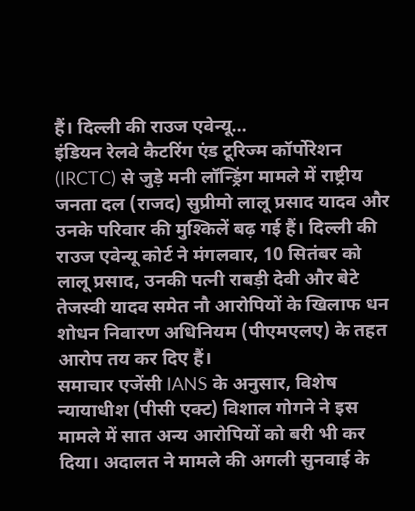हैं। दिल्ली की राउज एवेन्यू…
इंडियन रेलवे कैटरिंग एंड टूरिज्म कॉर्पोरेशन (IRCTC) से जुड़े मनी लॉन्ड्रिंग मामले में राष्ट्रीय जनता दल (राजद) सुप्रीमो लालू प्रसाद यादव और उनके परिवार की मुश्किलें बढ़ गई हैं। दिल्ली की राउज एवेन्यू कोर्ट ने मंगलवार, 10 सितंबर को लालू प्रसाद, उनकी पत्नी राबड़ी देवी और बेटे तेजस्वी यादव समेत नौ आरोपियों के खिलाफ धन शोधन निवारण अधिनियम (पीएमएलए) के तहत आरोप तय कर दिए हैं।
समाचार एजेंसी IANS के अनुसार, विशेष न्यायाधीश (पीसी एक्ट) विशाल गोगने ने इस मामले में सात अन्य आरोपियों को बरी भी कर दिया। अदालत ने मामले की अगली सुनवाई के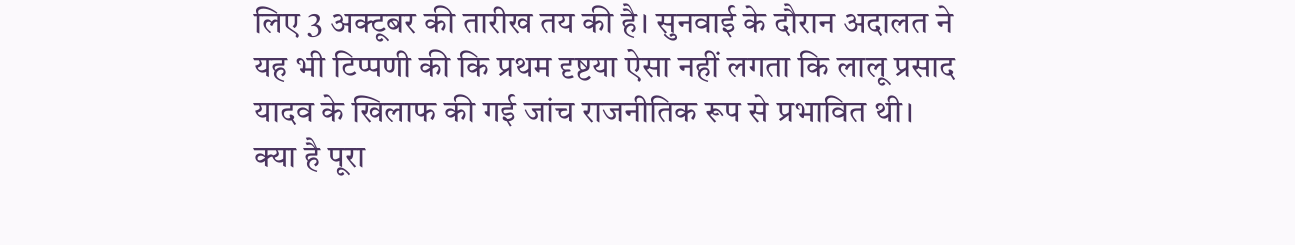लिए 3 अक्टूबर की तारीख तय की है। सुनवाई के दौरान अदालत ने यह भी टिप्पणी की कि प्रथम दृष्टया ऐसा नहीं लगता कि लालू प्रसाद यादव के खिलाफ की गई जांच राजनीतिक रूप से प्रभावित थी।
क्या है पूरा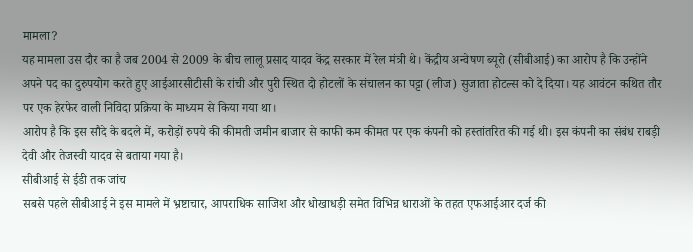मामला?
यह मामला उस दौर का है जब 2004 से 2009 के बीच लालू प्रसाद यादव केंद्र सरकार में रेल मंत्री थे। केंद्रीय अन्वेषण ब्यूरो (सीबीआई) का आरोप है कि उन्होंने अपने पद का दुरुपयोग करते हुए आईआरसीटीसी के रांची और पुरी स्थित दो होटलों के संचालन का पट्टा (लीज) सुजाता होटल्स को दे दिया। यह आवंटन कथित तौर पर एक हेरफेर वाली निविदा प्रक्रिया के माध्यम से किया गया था।
आरोप है कि इस सौदे के बदले में, करोड़ों रुपये की कीमती जमीन बाजार से काफी कम कीमत पर एक कंपनी को हस्तांतरित की गई थी। इस कंपनी का संबंध राबड़ी देवी और तेजस्वी यादव से बताया गया है।
सीबीआई से ईडी तक जांच
सबसे पहले सीबीआई ने इस मामले में भ्रष्टाचार, आपराधिक साजिश और धोखाधड़ी समेत विभिन्न धाराओं के तहत एफआईआर दर्ज की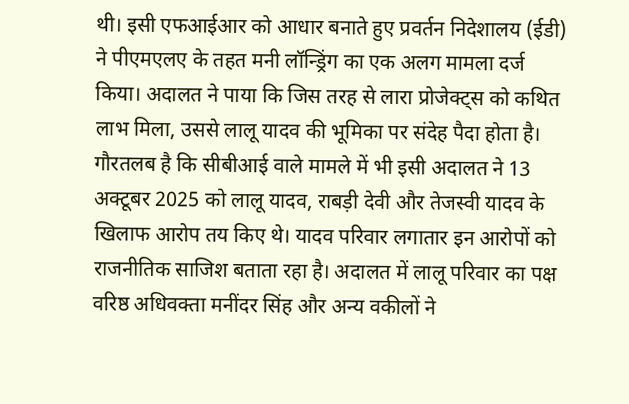थी। इसी एफआईआर को आधार बनाते हुए प्रवर्तन निदेशालय (ईडी) ने पीएमएलए के तहत मनी लॉन्ड्रिंग का एक अलग मामला दर्ज किया। अदालत ने पाया कि जिस तरह से लारा प्रोजेक्ट्स को कथित लाभ मिला, उससे लालू यादव की भूमिका पर संदेह पैदा होता है।
गौरतलब है कि सीबीआई वाले मामले में भी इसी अदालत ने 13 अक्टूबर 2025 को लालू यादव, राबड़ी देवी और तेजस्वी यादव के खिलाफ आरोप तय किए थे। यादव परिवार लगातार इन आरोपों को राजनीतिक साजिश बताता रहा है। अदालत में लालू परिवार का पक्ष वरिष्ठ अधिवक्ता मनींदर सिंह और अन्य वकीलों ने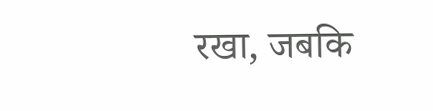रखा, जबकि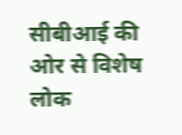सीबीआई की ओर से विशेष लोक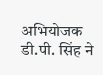अभियोजक डी.पी. सिंह ने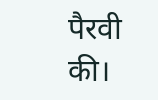पैरवी की।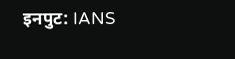इनपुट: IANS